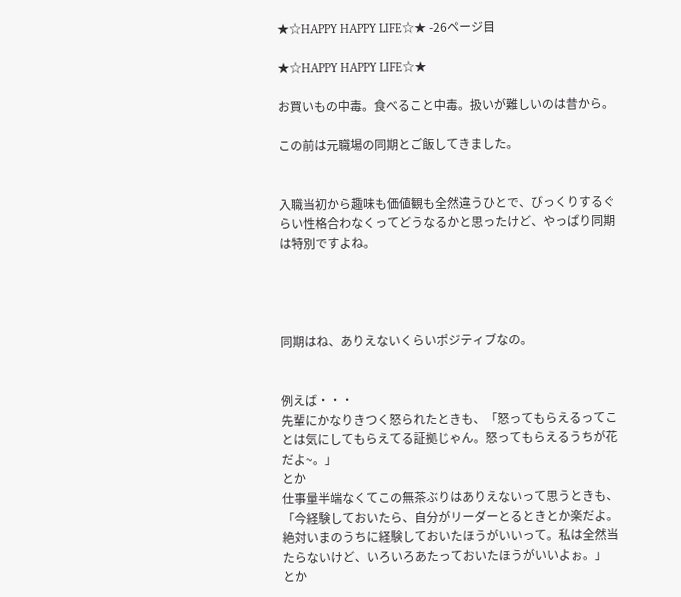★☆HAPPY HAPPY LIFE☆★ -26ページ目

★☆HAPPY HAPPY LIFE☆★

お買いもの中毒。食べること中毒。扱いが難しいのは昔から。

この前は元職場の同期とご飯してきました。


入職当初から趣味も価値観も全然違うひとで、びっくりするぐらい性格合わなくってどうなるかと思ったけど、やっぱり同期は特別ですよね。




同期はね、ありえないくらいポジティブなの。


例えば・・・
先輩にかなりきつく怒られたときも、「怒ってもらえるってことは気にしてもらえてる証拠じゃん。怒ってもらえるうちが花だよ~。」
とか
仕事量半端なくてこの無茶ぶりはありえないって思うときも、「今経験しておいたら、自分がリーダーとるときとか楽だよ。絶対いまのうちに経験しておいたほうがいいって。私は全然当たらないけど、いろいろあたっておいたほうがいいよぉ。」
とか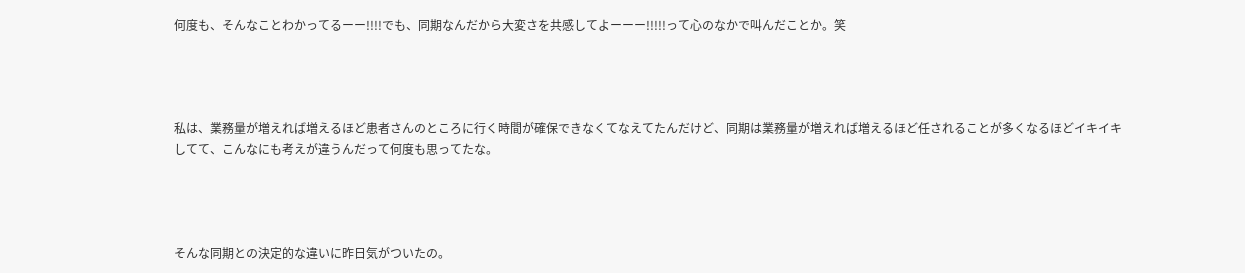何度も、そんなことわかってるーー!!!!でも、同期なんだから大変さを共感してよーーー!!!!!って心のなかで叫んだことか。笑




私は、業務量が増えれば増えるほど患者さんのところに行く時間が確保できなくてなえてたんだけど、同期は業務量が増えれば増えるほど任されることが多くなるほどイキイキしてて、こんなにも考えが違うんだって何度も思ってたな。




そんな同期との決定的な違いに昨日気がついたの。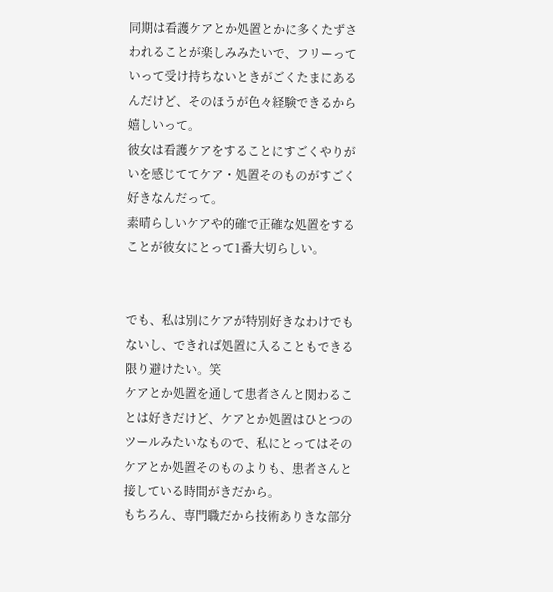同期は看護ケアとか処置とかに多くたずさわれることが楽しみみたいで、フリーっていって受け持ちないときがごくたまにあるんだけど、そのほうが色々経験できるから嬉しいって。
彼女は看護ケアをすることにすごくやりがいを感じててケア・処置そのものがすごく好きなんだって。
素晴らしいケアや的確で正確な処置をすることが彼女にとって1番大切らしい。


でも、私は別にケアが特別好きなわけでもないし、できれば処置に入ることもできる限り避けたい。笑
ケアとか処置を通して患者さんと関わることは好きだけど、ケアとか処置はひとつのツールみたいなもので、私にとってはそのケアとか処置そのものよりも、患者さんと接している時間がきだから。
もちろん、専門職だから技術ありきな部分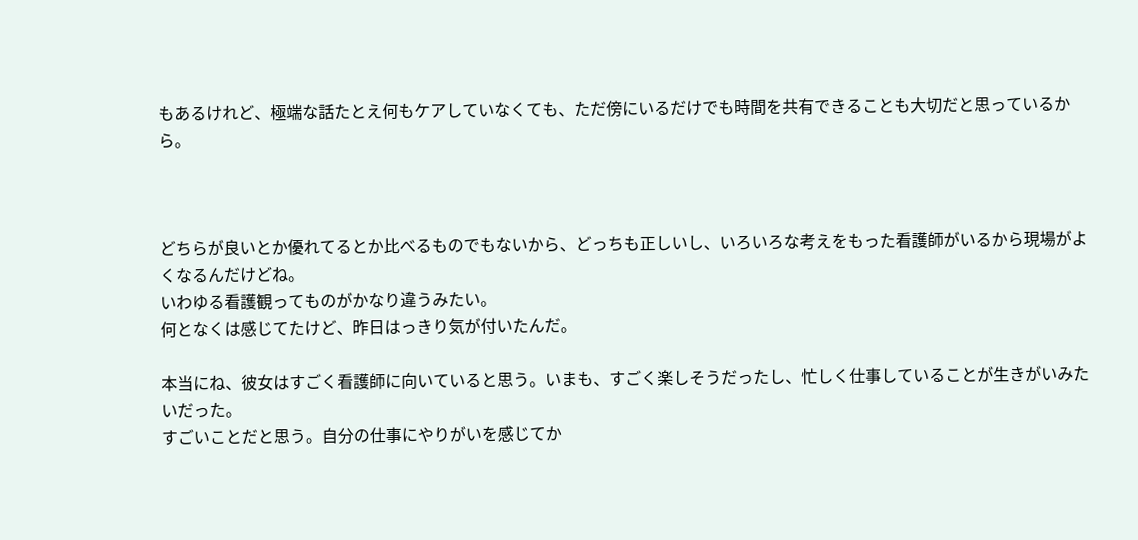もあるけれど、極端な話たとえ何もケアしていなくても、ただ傍にいるだけでも時間を共有できることも大切だと思っているから。



どちらが良いとか優れてるとか比べるものでもないから、どっちも正しいし、いろいろな考えをもった看護師がいるから現場がよくなるんだけどね。
いわゆる看護観ってものがかなり違うみたい。
何となくは感じてたけど、昨日はっきり気が付いたんだ。

本当にね、彼女はすごく看護師に向いていると思う。いまも、すごく楽しそうだったし、忙しく仕事していることが生きがいみたいだった。
すごいことだと思う。自分の仕事にやりがいを感じてか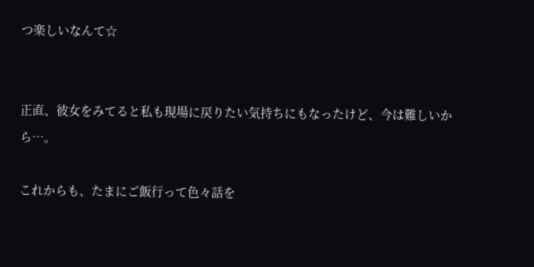つ楽しいなんて☆


正直、彼女をみてると私も現場に戻りたい気持ちにもなったけど、今は難しいから…。

これからも、たまにご飯行って色々話を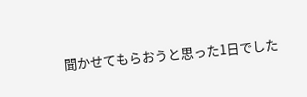聞かせてもらおうと思った1日でした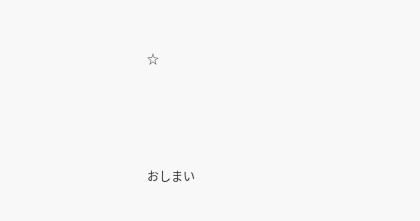☆




おしまい